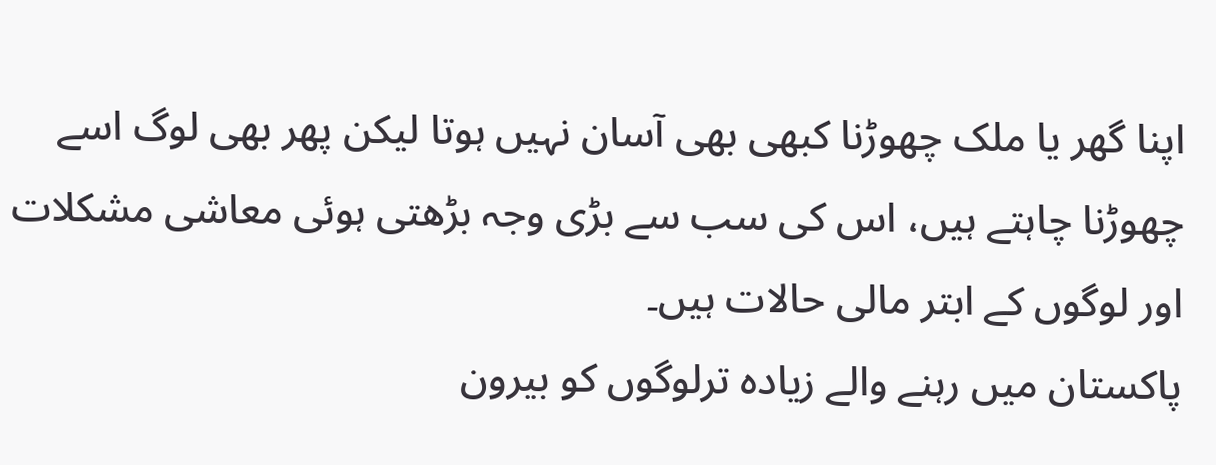اپنا گھر یا ملک چھوڑنا کبھی بھی آسان نہیں ہوتا لیکن پھر بھی لوگ اسے چھوڑنا چاہتے ہیں، اس کی سب سے بڑی وجہ بڑھتی ہوئی معاشی مشکلات اور لوگوں کے ابتر مالی حالات ہیں۔
پاکستان میں رہنے والے زیادہ ترلوگوں کو بیرون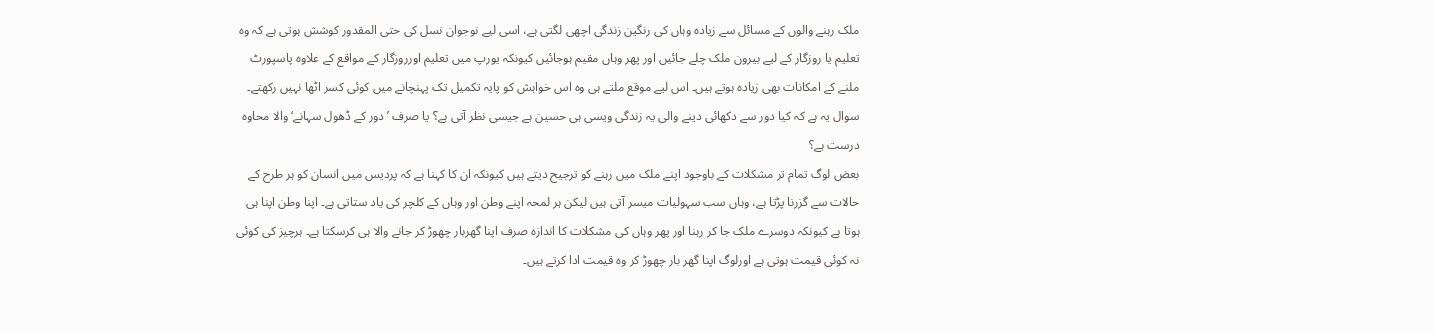ملک رہنے والوں کے مسائل سے زیادہ وہاں کی رنگین زندگی اچھی لگتی ہے، اسی لیے نوجوان نسل کی حتی المقدور کوشش ہوتی ہے کہ وہ تعلیم یا روزگار کے لیے بیرون ملک چلے جائیں اور پھر وہاں مقیم ہوجائیں کیونکہ یورپ میں تعلیم اورروزگار کے مواقع کے علاوہ پاسپورٹ ملنے کے امکانات بھی زیادہ ہوتے ہیں۔ اس لیے موقع ملتے ہی وہ اس خواہش کو پایہ تکمیل تک پہنچانے میں کوئی کسر اٹھا نہیں رکھتے۔
سوال یہ ہے کہ کیا دور سے دکھائی دینے والی یہ زندگی ویسی ہی حسین ہے جیسی نظر آتی ہے؟ یا صرف ’دور کے ڈھول سہانے‘ والا محاوہ درست ہے؟
بعض لوگ تمام تر مشکلات کے باوجود اپنے ملک میں رہنے کو ترجیح دیتے ہیں کیونکہ ان کا کہنا ہے کہ پردیس میں انسان کو ہر طرح کے حالات سے گزرنا پڑتا ہے، وہاں سب سہولیات میسر آتی ہیں لیکن ہر لمحہ اپنے وطن اور وہاں کے کلچر کی یاد ستاتی ہے۔ اپنا وطن اپنا ہی ہوتا ہے کیونکہ دوسرے ملک جا کر رہنا اور پھر وہاں کی مشکلات کا اندازہ صرف اپنا گھربار چھوڑ کر جانے والا ہی کرسکتا ہے۔ ہرچیز کی کوئی نہ کوئی قیمت ہوتی ہے اورلوگ اپنا گھر بار چھوڑ کر وہ قیمت ادا کرتے ہیں۔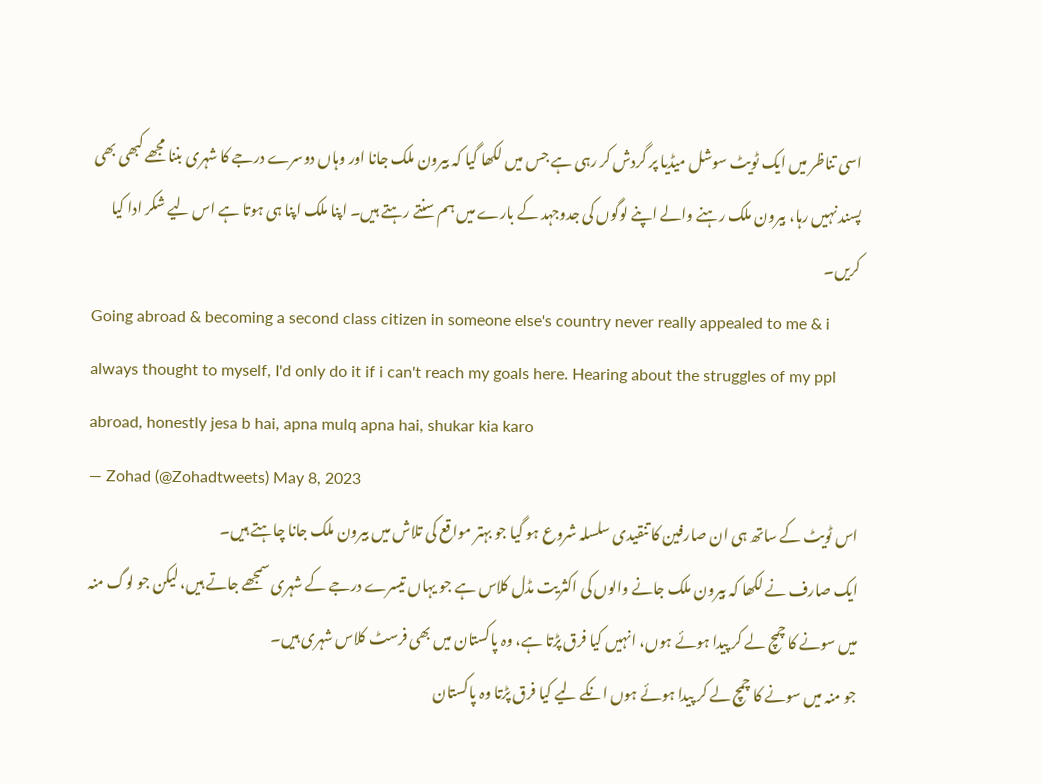اسی تناظر میں ایک ٹویٹ سوشل میڈیا پر گردش کر رہی ہے جس میں لکھا گیا کہ بیرون ملک جانا اور وہاں دوسرے درجے کا شہری بننا مجھے کبھی بھی پسند نہیں رہا، بیرون ملک رہنے والے اپنے لوگوں کی جدوجہد کے بارے میں ہم سنتے رہتے ہیں۔ اپنا ملک اپنا ہی ہوتا ہے اس لیے شکر ادا کیا کریں۔
Going abroad & becoming a second class citizen in someone else's country never really appealed to me & i always thought to myself, I'd only do it if i can't reach my goals here. Hearing about the struggles of my ppl abroad, honestly jesa b hai, apna mulq apna hai, shukar kia karo
— Zohad (@Zohadtweets) May 8, 2023
اس ٹویٹ کے ساتھ ہی ان صارفین کا تنقیدی سلسلہ شروع ہو گیا جو بہتر مواقع کی تلاش میں بیرون ملک جانا چاہتے ہیں۔
ایک صارف نے لکھا کہ بیرون ملک جانے والوں کی اکثریت مڈل کلاس ہے جو یہاں تیسرے درجے کے شہری سمجھے جاتے ہیں، لیکن جو لوگ منہ میں سونے کا چمچ لے کر پیدا ہوئے ہوں، انہیں کیا فرق پڑتا ہے، وہ پاکستان میں بھی فرسٹ کلاس شہری ہیں۔
جو منہ میں سونے کا چمچ لے کر پیدا ہوئے ہوں انکے لیے کیا فرق پڑتا وہ پاکستان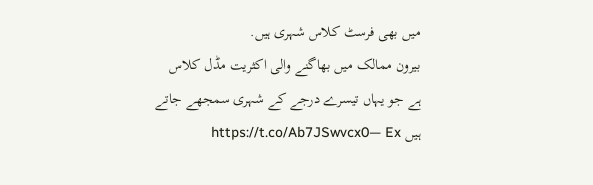میں بھی فرسٹ کلاس شہری ہیں.
بیرون ممالک میں بھاگنے والی اکثریت مڈل کلاس ہے جو یہاں تیسرے درجے کے شہری سمجھے جاتے ہیں https://t.co/Ab7JSwvcx0— Ex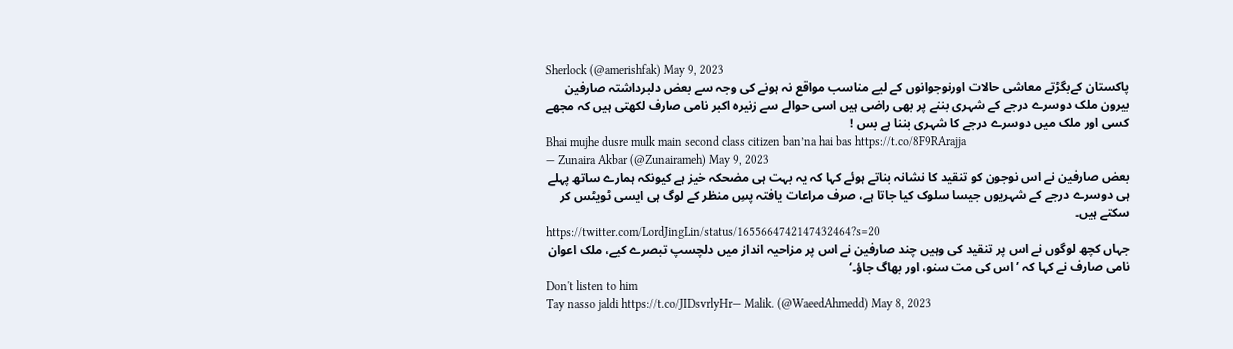Sherlock (@amerishfak) May 9, 2023
پاکستان کےبگڑتے معاشی حالات اورنوجوانوں کے لیے مناسب مواقع نہ ہونے کی وجہ سے بعض دلبرداشتہ صارفین بیرون ملک دوسرے درجے کے شہری بننے پر بھی راضی ہیں اسی حوالے سے زنیرہ اکبر نامی صارف لکھتی ہیں کہ مجھے کسی اور ملک میں دوسرے درجے کا شہری بننا ہے بس !
Bhai mujhe dusre mulk main second class citizen ban’na hai bas https://t.co/8F9RArajja
— Zunaira Akbar (@Zunairameh) May 9, 2023
بعض صارفین نے اس نوجون کو تنقید کا نشانہ بناتے ہوئے کہا کہ یہ بہت ہی مضحکہ خیز ہے کیونکہ ہمارے ساتھ پہلے ہی دوسرے درجے کے شہریوں جیسا سلوک کیا جاتا ہے، صرف مراعات یافتہ پسِ منظر کے لوگ ہی ایسی ٹویٹس کر سکتے ہیں۔
https://twitter.com/LordJingLin/status/1655664742147432464?s=20
جہاں کچھ لوگوں نے اس پر تنقید کی وہیں چند صارفین نے اس پر مزاحیہ انداز میں دلچسپ تبصرے کیے، ملک اعوان نامی صارف نے کہا کہ ’اس کی مت سنو، اور بھاگ جاؤ۔‘
Don't listen to him
Tay nasso jaldi https://t.co/JIDsvrlyHr— Malik. (@WaeedAhmedd) May 8, 2023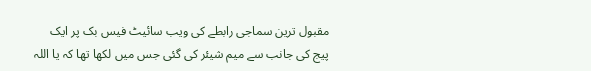مقبول ترین سماجی رابطے کی ویب سائیٹ فیس بک پر ایک پیج کی جانب سے میم شیئر کی گئی جس میں لکھا تھا کہ یا اللہ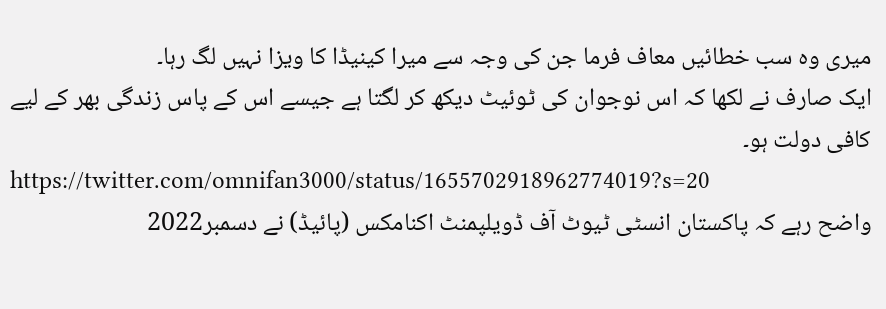میری وہ سب خطائیں معاف فرما جن کی وجہ سے میرا کینیڈا کا ویزا نہیں لگ رہا۔
ایک صارف نے لکھا کہ اس نوجوان کی ٹوئیٹ دیکھ کر لگتا ہے جیسے اس کے پاس زندگی بھر کے لیے کافی دولت ہو۔
https://twitter.com/omnifan3000/status/1655702918962774019?s=20
واضح رہے کہ پاکستان انسٹی ٹیوٹ آف ڈویلپمنٹ اکنامکس (پائیڈ) نے دسمبر2022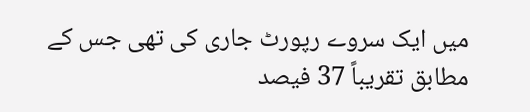میں ایک سروے رپورٹ جاری کی تھی جس کے مطابق تقریباً 37 فیصد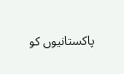پاکستانیوں کو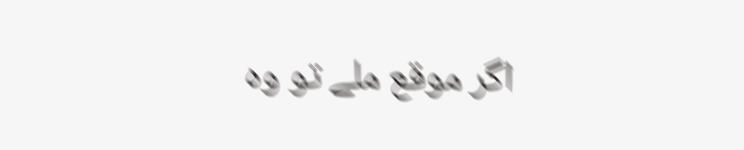اگر موقع ملے تو وہ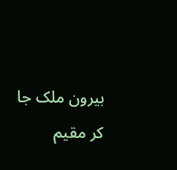بیرون ملک جا کر مقیم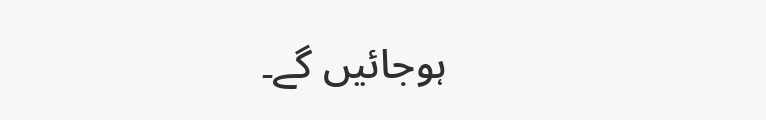ہوجائیں گے۔